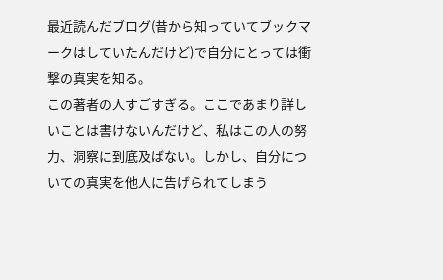最近読んだブログ(昔から知っていてブックマークはしていたんだけど)で自分にとっては衝撃の真実を知る。
この著者の人すごすぎる。ここであまり詳しいことは書けないんだけど、私はこの人の努力、洞察に到底及ばない。しかし、自分についての真実を他人に告げられてしまう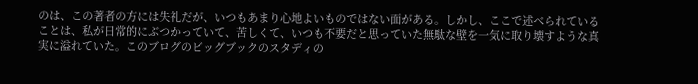のは、この著者の方には失礼だが、いつもあまり心地よいものではない面がある。しかし、ここで述べられていることは、私が日常的にぶつかっていて、苦しくて、いつも不要だと思っていた無駄な壁を一気に取り壊すような真実に溢れていた。このブログのビッグブックのスタディの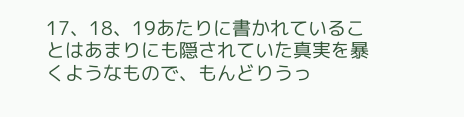17、18、19あたりに書かれていることはあまりにも隠されていた真実を暴くようなもので、もんどりうっ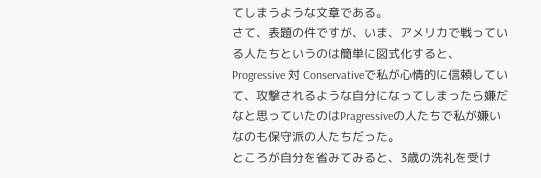てしまうような文章である。
さて、表題の件ですが、いま、アメリカで戦っている人たちというのは簡単に図式化すると、Progressive 対 Conservativeで私が心情的に信頼していて、攻撃されるような自分になってしまったら嫌だなと思っていたのはPragressiveの人たちで私が嫌いなのも保守派の人たちだった。
ところが自分を省みてみると、3歳の洗礼を受け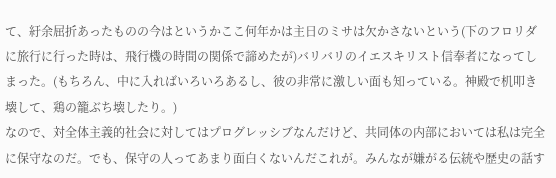て、紆余屈折あったものの今はというかここ何年かは主日のミサは欠かさないという(下のフロリダに旅行に行った時は、飛行機の時間の関係で諦めたが)バリバリのイエスキリスト信奉者になってしまった。(もちろん、中に入ればいろいろあるし、彼の非常に激しい面も知っている。神殿で机叩き壊して、鶏の籠ぶち壊したり。)
なので、対全体主義的社会に対してはプログレッシブなんだけど、共同体の内部においては私は完全に保守なのだ。でも、保守の人ってあまり面白くないんだこれが。みんなが嫌がる伝統や歴史の話す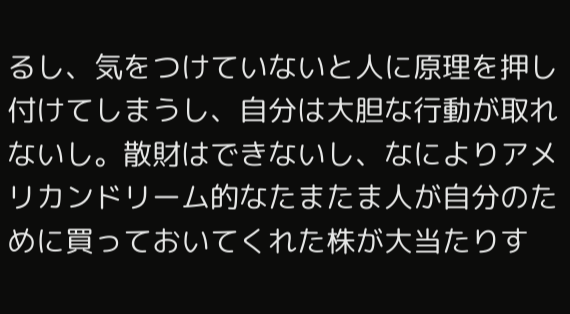るし、気をつけていないと人に原理を押し付けてしまうし、自分は大胆な行動が取れないし。散財はできないし、なによりアメリカンドリーム的なたまたま人が自分のために買っておいてくれた株が大当たりす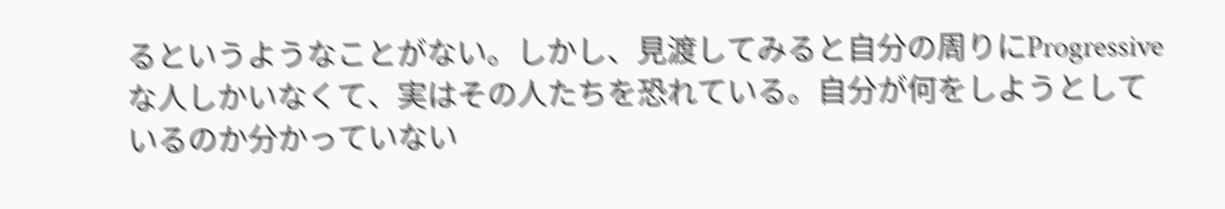るというようなことがない。しかし、見渡してみると自分の周りにProgressiveな人しかいなくて、実はその人たちを恐れている。自分が何をしようとしているのか分かっていない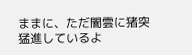ままに、ただ闇雲に猪突猛進しているよ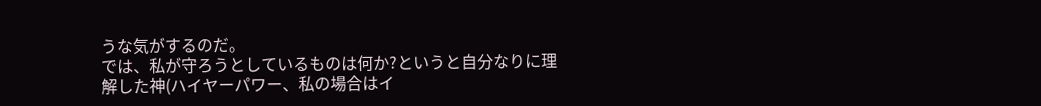うな気がするのだ。
では、私が守ろうとしているものは何か?というと自分なりに理解した神(ハイヤーパワー、私の場合はイ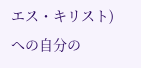エス・キリスト)への自分の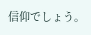信仰でしょう。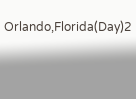Orlando,Florida(Day)2